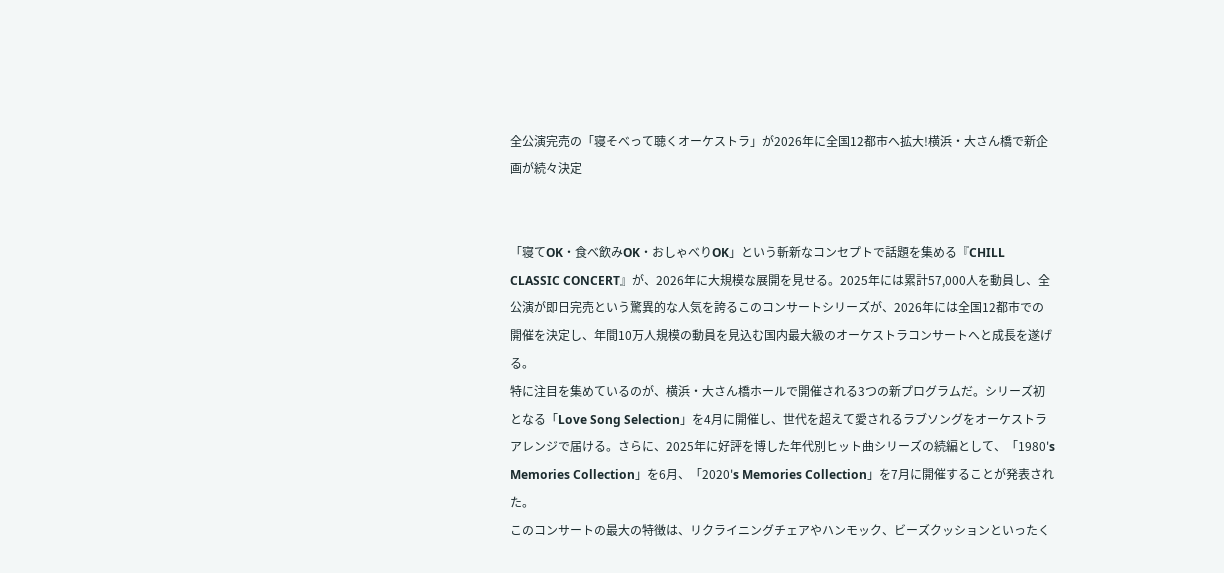全公演完売の「寝そべって聴くオーケストラ」が2026年に全国12都市へ拡大!横浜・大さん橋で新企画が続々決定


「寝てOK・食べ飲みOK・おしゃべりOK」という斬新なコンセプトで話題を集める『CHILL CLASSIC CONCERT』が、2026年に大規模な展開を見せる。2025年には累計57,000人を動員し、全公演が即日完売という驚異的な人気を誇るこのコンサートシリーズが、2026年には全国12都市での開催を決定し、年間10万人規模の動員を見込む国内最大級のオーケストラコンサートへと成長を遂げる。
特に注目を集めているのが、横浜・大さん橋ホールで開催される3つの新プログラムだ。シリーズ初となる「Love Song Selection」を4月に開催し、世代を超えて愛されるラブソングをオーケストラアレンジで届ける。さらに、2025年に好評を博した年代別ヒット曲シリーズの続編として、「1980's Memories Collection」を6月、「2020's Memories Collection」を7月に開催することが発表された。
このコンサートの最大の特徴は、リクライニングチェアやハンモック、ビーズクッションといったく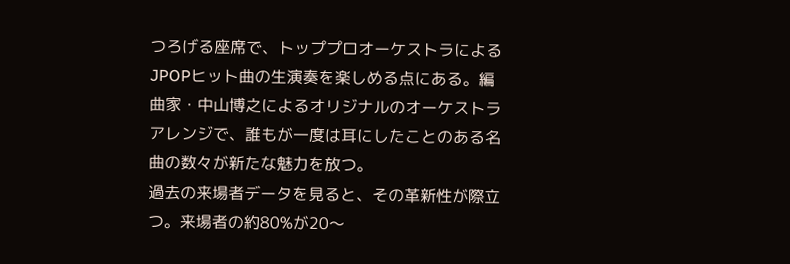つろげる座席で、トッププロオーケストラによるJPOPヒット曲の生演奏を楽しめる点にある。編曲家・中山博之によるオリジナルのオーケストラアレンジで、誰もが一度は耳にしたことのある名曲の数々が新たな魅力を放つ。
過去の来場者データを見ると、その革新性が際立つ。来場者の約80%が20〜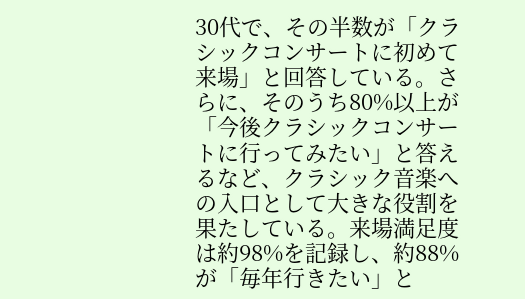30代で、その半数が「クラシックコンサートに初めて来場」と回答している。さらに、そのうち80%以上が「今後クラシックコンサートに行ってみたい」と答えるなど、クラシック音楽への入口として大きな役割を果たしている。来場満足度は約98%を記録し、約88%が「毎年行きたい」と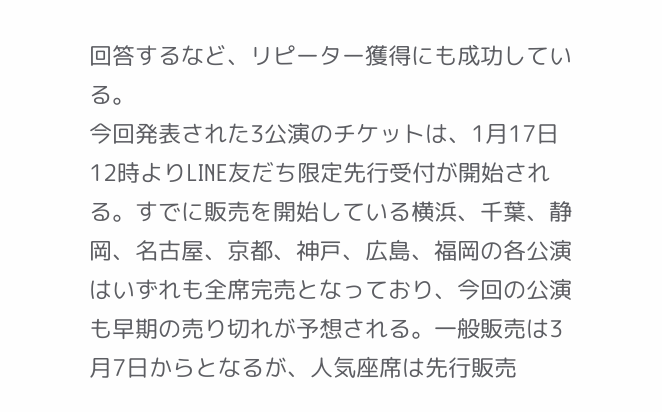回答するなど、リピーター獲得にも成功している。
今回発表された3公演のチケットは、1月17日12時よりLINE友だち限定先行受付が開始される。すでに販売を開始している横浜、千葉、静岡、名古屋、京都、神戸、広島、福岡の各公演はいずれも全席完売となっており、今回の公演も早期の売り切れが予想される。一般販売は3月7日からとなるが、人気座席は先行販売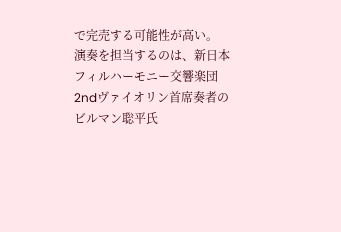で完売する可能性が高い。
演奏を担当するのは、新日本フィルハーモニー交響楽団2ndヴァイオリン首席奏者のビルマン聡平氏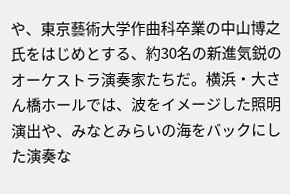や、東京藝術大学作曲科卒業の中山博之氏をはじめとする、約30名の新進気鋭のオーケストラ演奏家たちだ。横浜・大さん橋ホールでは、波をイメージした照明演出や、みなとみらいの海をバックにした演奏な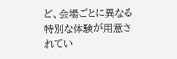ど、会場ごとに異なる特別な体験が用意されてい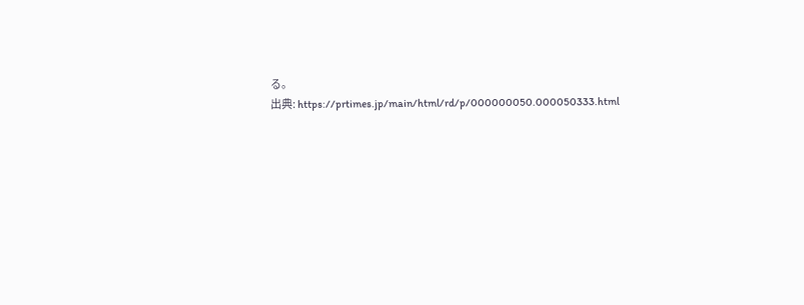る。
出典: https://prtimes.jp/main/html/rd/p/000000050.000050333.html